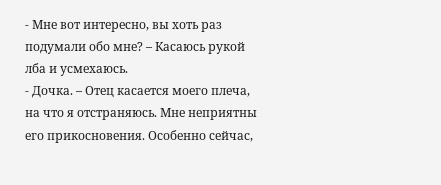- Мне вот интересно, вы хоть раз подумали обо мне? – Касаюсь рукой лба и усмехаюсь.
- Дочка. – Отец касается моего плеча, на что я отстраняюсь. Мне неприятны его прикосновения. Особенно сейчас,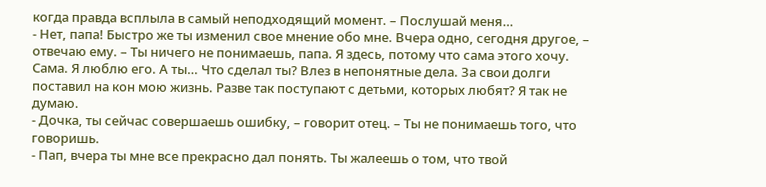когда правда всплыла в самый неподходящий момент. – Послушай меня…
- Нет, папа! Быстро же ты изменил свое мнение обо мне. Вчера одно, сегодня другое, – отвечаю ему. – Ты ничего не понимаешь, папа. Я здесь, потому что сама этого хочу. Сама. Я люблю его. А ты… Что сделал ты? Влез в непонятные дела. За свои долги поставил на кон мою жизнь. Разве так поступают с детьми, которых любят? Я так не думаю.
- Дочка, ты сейчас совершаешь ошибку, – говорит отец. – Ты не понимаешь того, что говоришь.
- Пап, вчера ты мне все прекрасно дал понять. Ты жалеешь о том, что твой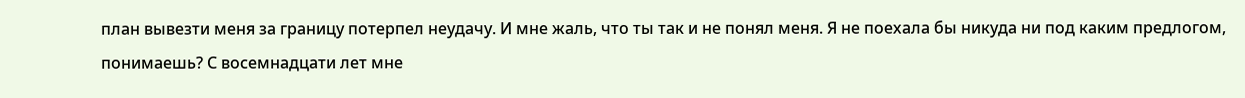план вывезти меня за границу потерпел неудачу. И мне жаль, что ты так и не понял меня. Я не поехала бы никуда ни под каким предлогом, понимаешь? С восемнадцати лет мне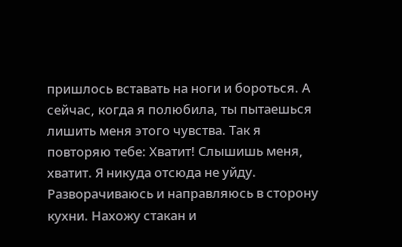пришлось вставать на ноги и бороться. А сейчас, когда я полюбила, ты пытаешься лишить меня этого чувства. Так я повторяю тебе: Хватит! Слышишь меня, хватит. Я никуда отсюда не уйду.
Разворачиваюсь и направляюсь в сторону кухни. Нахожу стакан и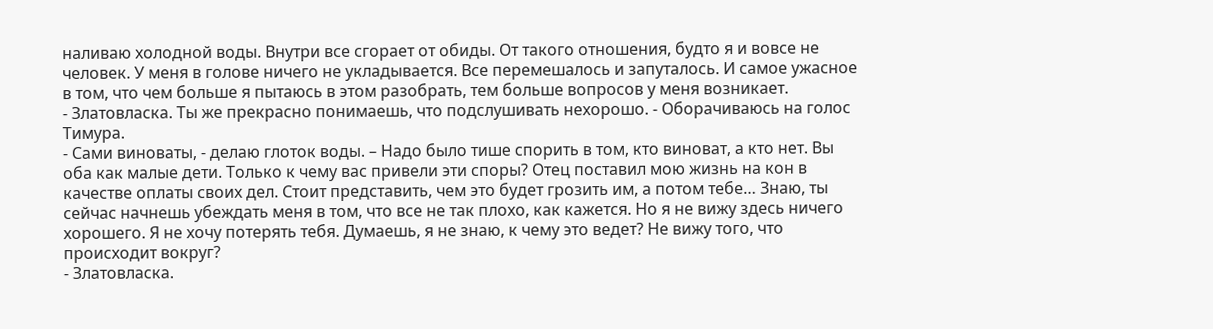наливаю холодной воды. Внутри все сгорает от обиды. От такого отношения, будто я и вовсе не человек. У меня в голове ничего не укладывается. Все перемешалось и запуталось. И самое ужасное в том, что чем больше я пытаюсь в этом разобрать, тем больше вопросов у меня возникает.
- Златовласка. Ты же прекрасно понимаешь, что подслушивать нехорошо. - Оборачиваюсь на голос Тимура.
- Сами виноваты, - делаю глоток воды. – Надо было тише спорить в том, кто виноват, а кто нет. Вы оба как малые дети. Только к чему вас привели эти споры? Отец поставил мою жизнь на кон в качестве оплаты своих дел. Стоит представить, чем это будет грозить им, а потом тебе… Знаю, ты сейчас начнешь убеждать меня в том, что все не так плохо, как кажется. Но я не вижу здесь ничего хорошего. Я не хочу потерять тебя. Думаешь, я не знаю, к чему это ведет? Не вижу того, что происходит вокруг?
- Златовласка.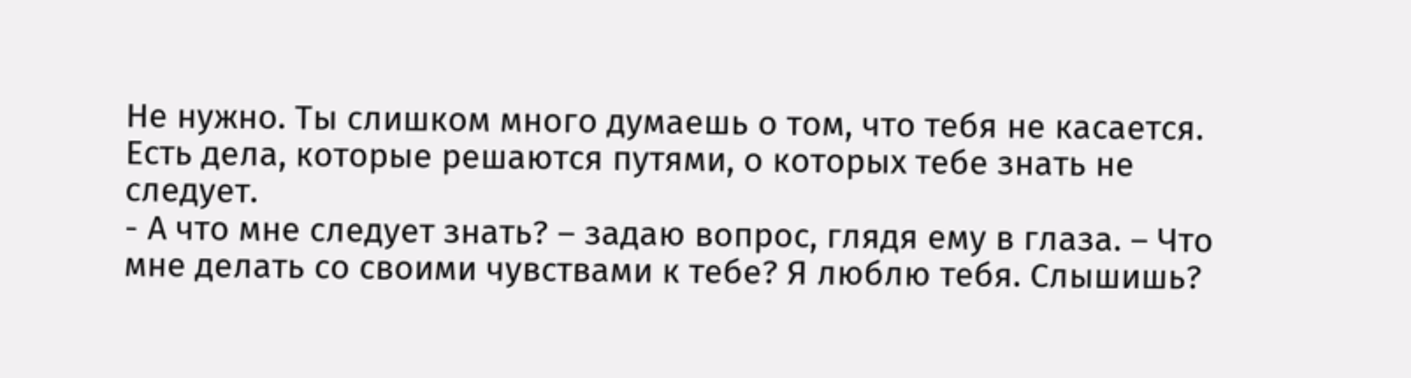Не нужно. Ты слишком много думаешь о том, что тебя не касается. Есть дела, которые решаются путями, о которых тебе знать не следует.
- А что мне следует знать? – задаю вопрос, глядя ему в глаза. – Что мне делать со своими чувствами к тебе? Я люблю тебя. Слышишь?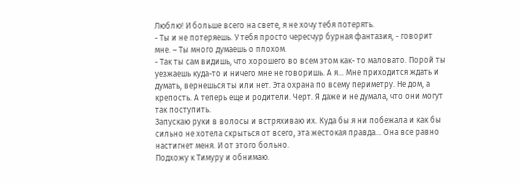Люблю! И больше всего на свете, я не хочу тебя потерять.
- Ты и не потеряешь. У тебя просто чересчур бурная фантазия, - говорит мне. – Ты много думаешь о плохом.
- Так ты сам видишь, что хорошего во всем этом как- то маловато. Порой ты уезжаешь куда-то и ничего мне не говоришь. А я… Мне приходится ждать и думать, вернешься ты или нет. Эта охрана по всему периметру. Не дом, а крепость. А теперь еще и родители. Черт. Я даже и не думала, что они могут так поступить.
Запускаю руки в волосы и встряхиваю их. Куда бы я ни побежала и как бы сильно не хотела скрыться от всего, эта жестокая правда… Она все равно настигнет меня. И от этого больно.
Подхожу к Тимуру и обнимаю.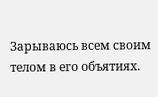Зарываюсь всем своим телом в его объятиях.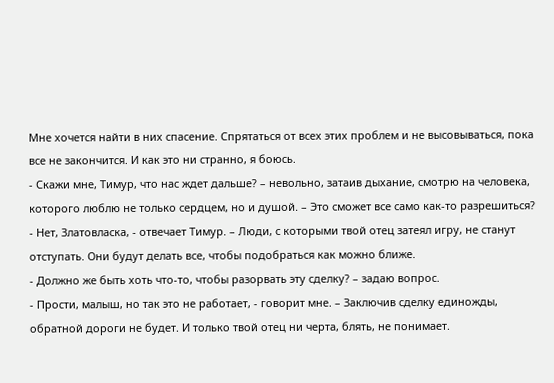Мне хочется найти в них спасение. Спрятаться от всех этих проблем и не высовываться, пока все не закончится. И как это ни странно, я боюсь.
- Скажи мне, Тимур, что нас ждет дальше? – невольно, затаив дыхание, смотрю на человека, которого люблю не только сердцем, но и душой. – Это сможет все само как-то разрешиться?
- Нет, Златовласка, - отвечает Тимур. – Люди, с которыми твой отец затеял игру, не станут отступать. Они будут делать все, чтобы подобраться как можно ближе.
- Должно же быть хоть что-то, чтобы разорвать эту сделку? – задаю вопрос.
- Прости, малыш, но так это не работает, - говорит мне. – Заключив сделку единожды, обратной дороги не будет. И только твой отец ни черта, блять, не понимает.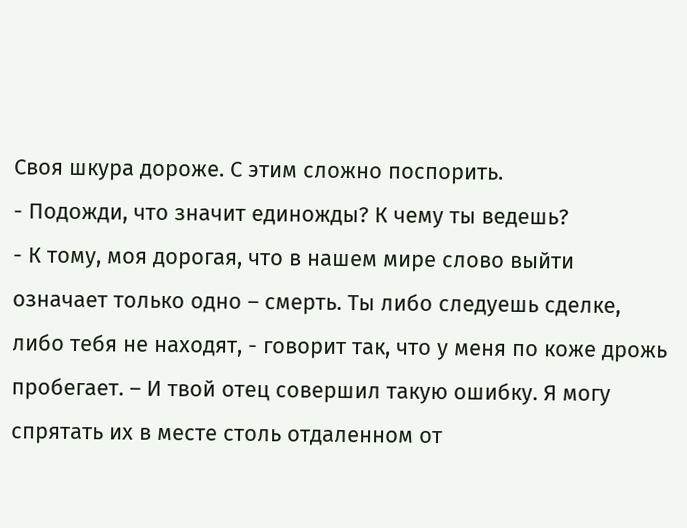Своя шкура дороже. С этим сложно поспорить.
- Подожди, что значит единожды? К чему ты ведешь?
- К тому, моя дорогая, что в нашем мире слово выйти означает только одно – смерть. Ты либо следуешь сделке, либо тебя не находят, - говорит так, что у меня по коже дрожь пробегает. – И твой отец совершил такую ошибку. Я могу спрятать их в месте столь отдаленном от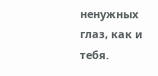ненужных глаз, как и тебя.